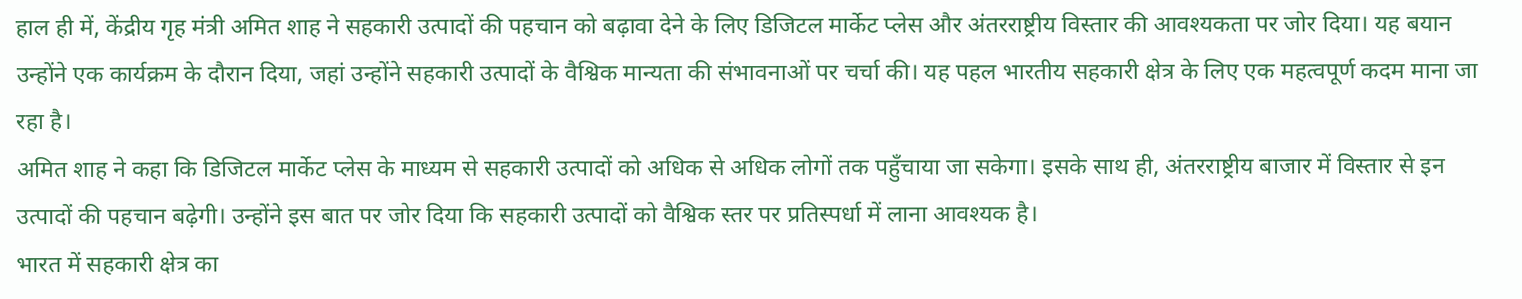हाल ही में, केंद्रीय गृह मंत्री अमित शाह ने सहकारी उत्पादों की पहचान को बढ़ावा देने के लिए डिजिटल मार्केट प्लेस और अंतरराष्ट्रीय विस्तार की आवश्यकता पर जोर दिया। यह बयान उन्होंने एक कार्यक्रम के दौरान दिया, जहां उन्होंने सहकारी उत्पादों के वैश्विक मान्यता की संभावनाओं पर चर्चा की। यह पहल भारतीय सहकारी क्षेत्र के लिए एक महत्वपूर्ण कदम माना जा रहा है।
अमित शाह ने कहा कि डिजिटल मार्केट प्लेस के माध्यम से सहकारी उत्पादों को अधिक से अधिक लोगों तक पहुँचाया जा सकेगा। इसके साथ ही, अंतरराष्ट्रीय बाजार में विस्तार से इन उत्पादों की पहचान बढ़ेगी। उन्होंने इस बात पर जोर दिया कि सहकारी उत्पादों को वैश्विक स्तर पर प्रतिस्पर्धा में लाना आवश्यक है।
भारत में सहकारी क्षेत्र का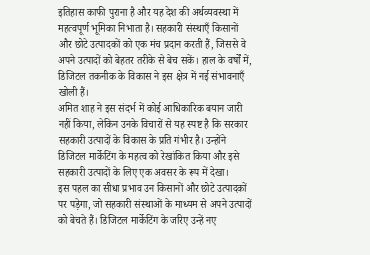इतिहास काफी पुराना है और यह देश की अर्थव्यवस्था में महत्वपूर्ण भूमिका निभाता है। सहकारी संस्थाएँ किसानों और छोटे उत्पादकों को एक मंच प्रदान करती हैं, जिससे वे अपने उत्पादों को बेहतर तरीके से बेच सकें। हाल के वर्षों में, डिजिटल तकनीक के विकास ने इस क्षेत्र में नई संभावनाएँ खोली हैं।
अमित शाह ने इस संदर्भ में कोई आधिकारिक बयान जारी नहीं किया, लेकिन उनके विचारों से यह स्पष्ट है कि सरकार सहकारी उत्पादों के विकास के प्रति गंभीर है। उन्होंने डिजिटल मार्केटिंग के महत्व को रेखांकित किया और इसे सहकारी उत्पादों के लिए एक अवसर के रूप में देखा।
इस पहल का सीधा प्रभाव उन किसानों और छोटे उत्पादकों पर पड़ेगा, जो सहकारी संस्थाओं के माध्यम से अपने उत्पादों को बेचते हैं। डिजिटल मार्केटिंग के जरिए उन्हें नए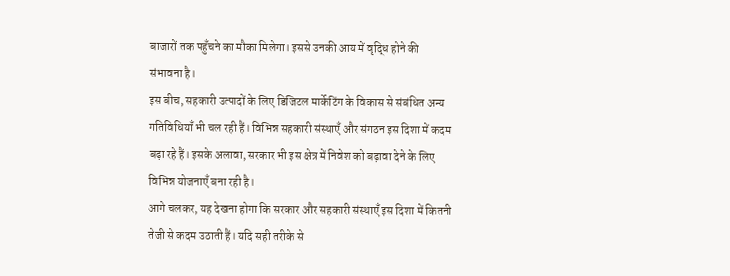बाजारों तक पहुँचने का मौका मिलेगा। इससे उनकी आय में वृद्धि होने की संभावना है।
इस बीच, सहकारी उत्पादों के लिए डिजिटल मार्केटिंग के विकास से संबंधित अन्य गतिविधियाँ भी चल रही हैं। विभिन्न सहकारी संस्थाएँ और संगठन इस दिशा में कदम बढ़ा रहे हैं। इसके अलावा, सरकार भी इस क्षेत्र में निवेश को बढ़ावा देने के लिए विभिन्न योजनाएँ बना रही है।
आगे चलकर, यह देखना होगा कि सरकार और सहकारी संस्थाएँ इस दिशा में कितनी तेजी से कदम उठाती हैं। यदि सही तरीके से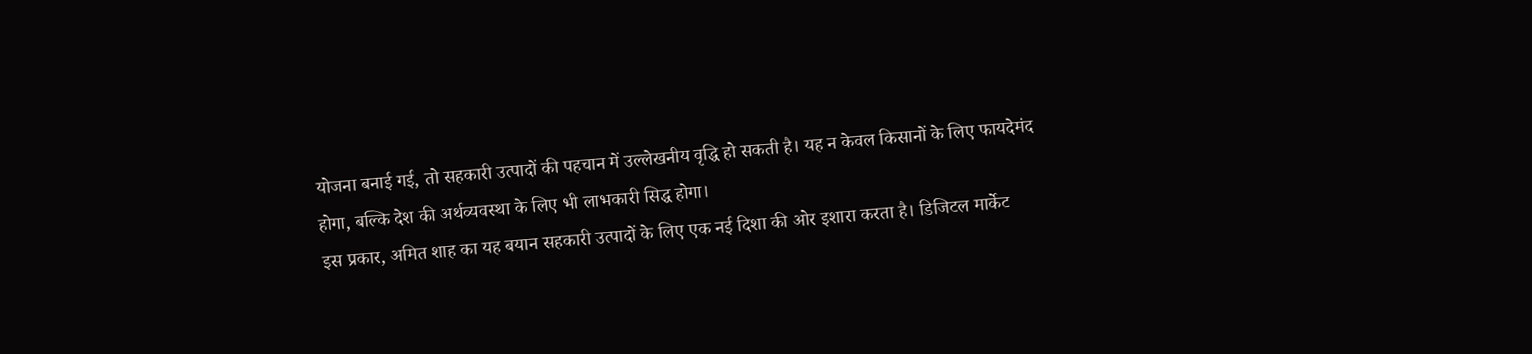योजना बनाई गई, तो सहकारी उत्पादों की पहचान में उल्लेखनीय वृद्धि हो सकती है। यह न केवल किसानों के लिए फायदेमंद होगा, बल्कि देश की अर्थव्यवस्था के लिए भी लाभकारी सिद्ध होगा।
इस प्रकार, अमित शाह का यह बयान सहकारी उत्पादों के लिए एक नई दिशा की ओर इशारा करता है। डिजिटल मार्केट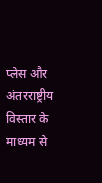प्लेस और अंतरराष्ट्रीय विस्तार के माध्यम से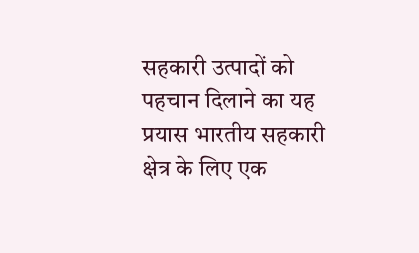सहकारी उत्पादों को पहचान दिलाने का यह प्रयास भारतीय सहकारी क्षेत्र के लिए एक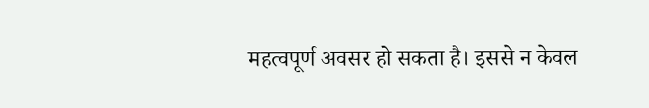महत्वपूर्ण अवसर हो सकता है। इससे न केवल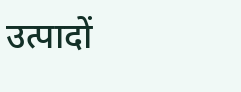उत्पादों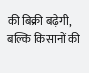की बिक्री बढ़ेगी, बल्कि किसानों की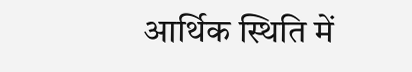आर्थिक स्थिति में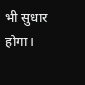भी सुधार होगा।